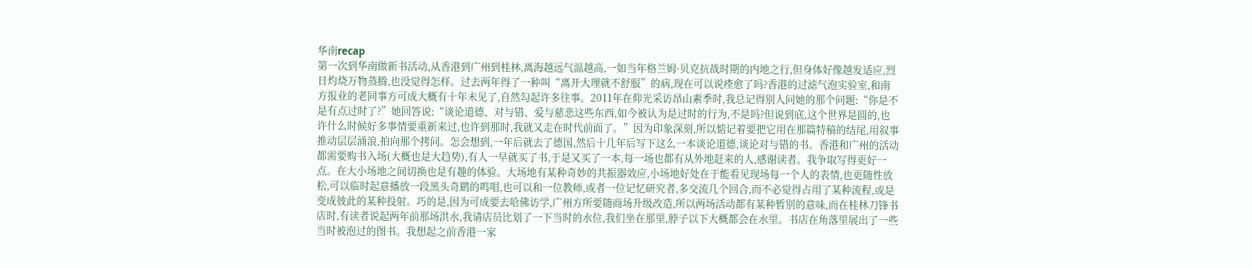华南recap
第一次到华南做新书活动,从香港到广州到桂林,离海越远气温越高,一如当年格兰姆·贝克抗战时期的内地之行,但身体好像越发适应,烈日灼烧万物蒸腾,也没觉得怎样。过去两年得了一种叫“离开大理就不舒服”的病,现在可以说痊愈了吗?香港的过滤气泡实验室,和南方报业的老同事方可成大概有十年未见了,自然勾起许多往事。2011年在仰光采访昂山素季时,我总记得别人问她的那个问题:“你是不是有点过时了?”她回答说:“谈论道德、对与错、爱与慈悲这些东西,如今被认为是过时的行为,不是吗?但说到底,这个世界是圆的,也许什么时候好多事情要重新来过,也许到那时,我就又走在时代前面了。”因为印象深刻,所以惦记着要把它用在那篇特稿的结尾,用叙事推动层层涌浪,拍向那个拷问。怎会想到,一年后就去了德国,然后十几年后写下这么一本谈论道德,谈论对与错的书。香港和广州的活动都需要购书入场(大概也是大趋势),有人一早就买了书,于是又买了一本,每一场也都有从外地赶来的人,感谢读者。我争取写得更好一点。在大小场地之间切换也是有趣的体验。大场地有某种奇妙的共振器效应,小场地好处在于能看见现场每一个人的表情,也更随性放松,可以临时起意播放一段黑头奇鹛的鸣唱,也可以和一位教师,或者一位记忆研究者,多交流几个回合,而不必觉得占用了某种流程,或是变成彼此的某种投射。巧的是,因为可成要去哈佛访学,广州方所要随商场升级改造,所以两场活动都有某种暂别的意味,而在桂林刀锋书店时,有读者说起两年前那场洪水,我请店员比划了一下当时的水位,我们坐在那里,脖子以下大概都会在水里。书店在角落里展出了一些当时被泡过的图书。我想起之前香港一家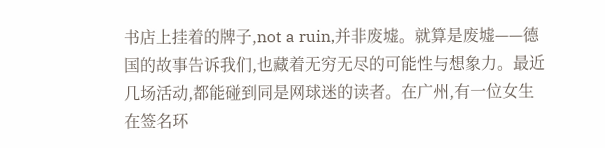书店上挂着的牌子,not a ruin,并非废墟。就算是废墟——德国的故事告诉我们,也藏着无穷无尽的可能性与想象力。最近几场活动,都能碰到同是网球迷的读者。在广州,有一位女生在签名环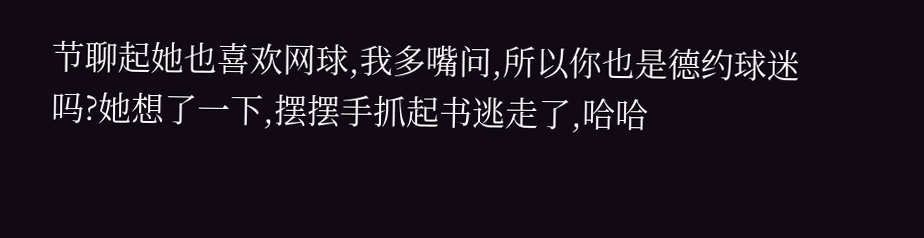节聊起她也喜欢网球,我多嘴问,所以你也是德约球迷吗?她想了一下,摆摆手抓起书逃走了,哈哈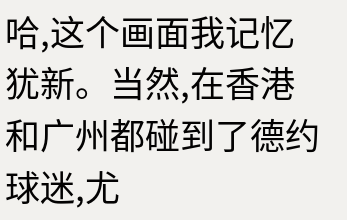哈,这个画面我记忆犹新。当然,在香港和广州都碰到了德约球迷,尤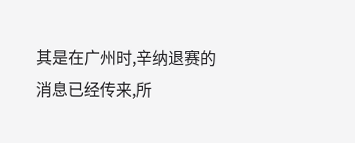其是在广州时,辛纳退赛的消息已经传来,所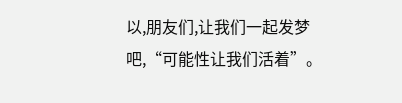以,朋友们,让我们一起发梦吧,“可能性让我们活着”。